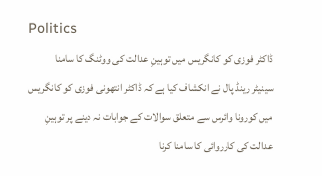Politics
ڈاکٹر فوزی کو کانگریس میں توہینِ عدالت کی ووٹنگ کا سامنا
سینیٹر رینڈ پال نے انکشاف کیا ہے کہ ڈاکٹر انتھونی فوزی کو کانگریس میں کورونا وائرس سے متعلق سوالات کے جوابات نہ دینے پر توہینِ عدالت کی کارروائی کا سامنا کرنا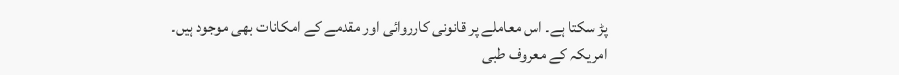پڑ سکتا ہے۔ اس معاملے پر قانونی کارروائی اور مقدمے کے امکانات بھی موجود ہیں۔
امریکہ کے معروف طبی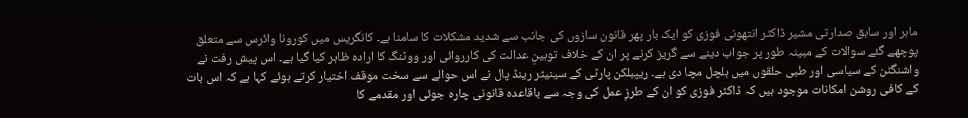ماہر اور سابق صدارتی مشیر ڈاکٹر انتھونی فوزی کو ایک بار پھر قانون سازوں کی جانب سے شدید مشکلات کا سامنا ہے۔ کانگریس میں کورونا وائرس سے متعلق پوچھے گئے سوالات کے مبینہ طور پر جواب دینے سے گریز کرنے پر ان کے خلاف توہینِ عدالت کی کارروائی اور ووٹنگ کا ارادہ ظاہر کیا گیا ہے۔ اس پیش رفت نے واشنگٹن کے سیاسی اور طبی حلقوں میں ہلچل مچا دی ہے۔ ریپبلکن پارٹی کے سینیٹر رینڈ پال نے اس حوالے سے سخت موقف اختیار کرتے ہوئے کہا ہے کہ اس بات کے کافی روشن امکانات موجود ہیں کہ ڈاکٹر فوزی کو ان کے طرزِ عمل کی وجہ سے باقاعدہ قانونی چارہ جوئی اور مقدمے کا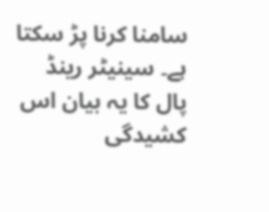سامنا کرنا پڑ سکتا ہے۔ سینیٹر رینڈ پال کا یہ بیان اس کشیدگی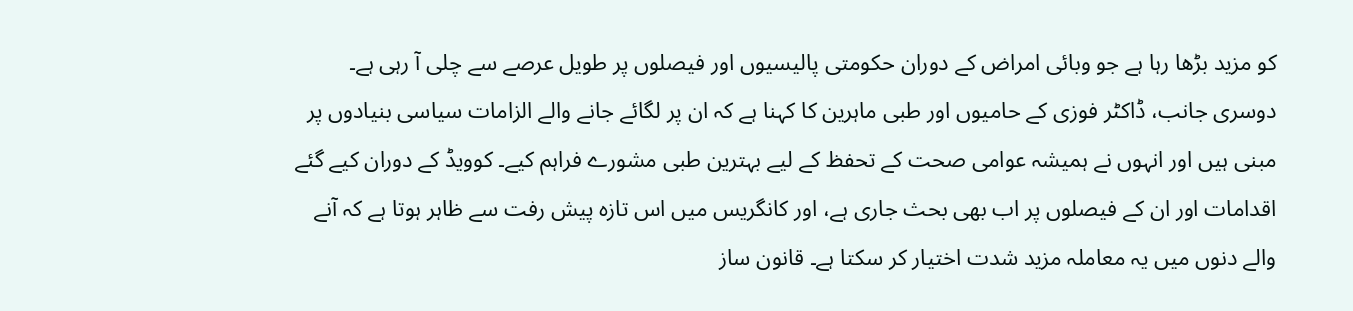کو مزید بڑھا رہا ہے جو وبائی امراض کے دوران حکومتی پالیسیوں اور فیصلوں پر طویل عرصے سے چلی آ رہی ہے۔ دوسری جانب، ڈاکٹر فوزی کے حامیوں اور طبی ماہرین کا کہنا ہے کہ ان پر لگائے جانے والے الزامات سیاسی بنیادوں پر مبنی ہیں اور انہوں نے ہمیشہ عوامی صحت کے تحفظ کے لیے بہترین طبی مشورے فراہم کیے۔ کوویڈ کے دوران کیے گئے اقدامات اور ان کے فیصلوں پر اب بھی بحث جاری ہے، اور کانگریس میں اس تازہ پیش رفت سے ظاہر ہوتا ہے کہ آنے والے دنوں میں یہ معاملہ مزید شدت اختیار کر سکتا ہے۔ قانون ساز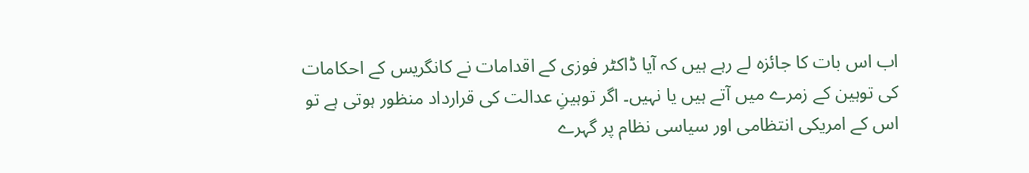اب اس بات کا جائزہ لے رہے ہیں کہ آیا ڈاکٹر فوزی کے اقدامات نے کانگریس کے احکامات کی توہین کے زمرے میں آتے ہیں یا نہیں۔ اگر توہینِ عدالت کی قرارداد منظور ہوتی ہے تو اس کے امریکی انتظامی اور سیاسی نظام پر گہرے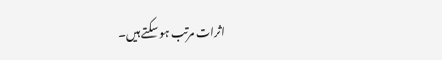اثرات مرتب ہو سکتے ہیں۔